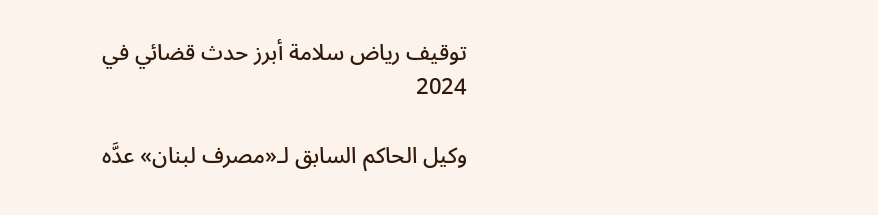توقيف رياض سلامة أبرز حدث قضائي في 2024

وكيل الحاكم السابق لـ«مصرف لبنان» عدَّه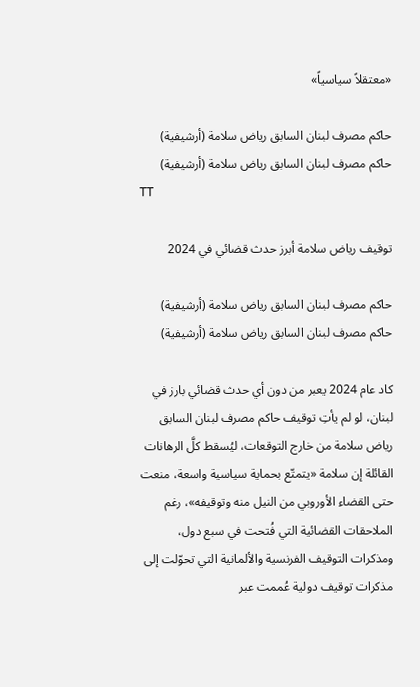«معتقلاً سياسياً»

حاكم مصرف لبنان السابق رياض سلامة (أرشيفية)
حاكم مصرف لبنان السابق رياض سلامة (أرشيفية)
TT

توقيف رياض سلامة أبرز حدث قضائي في 2024

حاكم مصرف لبنان السابق رياض سلامة (أرشيفية)
حاكم مصرف لبنان السابق رياض سلامة (أرشيفية)

كاد عام 2024 يعبر من دون أي حدث قضائي بارز في لبنان، لو لم يأتِ توقيف حاكم مصرف لبنان السابق رياض سلامة من خارج التوقعات، ليُسقط كلَّ الرهانات القائلة إن سلامة «يتمتّع بحماية سياسية واسعة، منعت حتى القضاء الأوروبي من النيل منه وتوقيفه»، رغم الملاحقات القضائية التي فُتحت في سبع دول، ومذكرات التوقيف الفرنسية والألمانية التي تحوّلت إلى مذكرات توقيف دولية عُممت عبر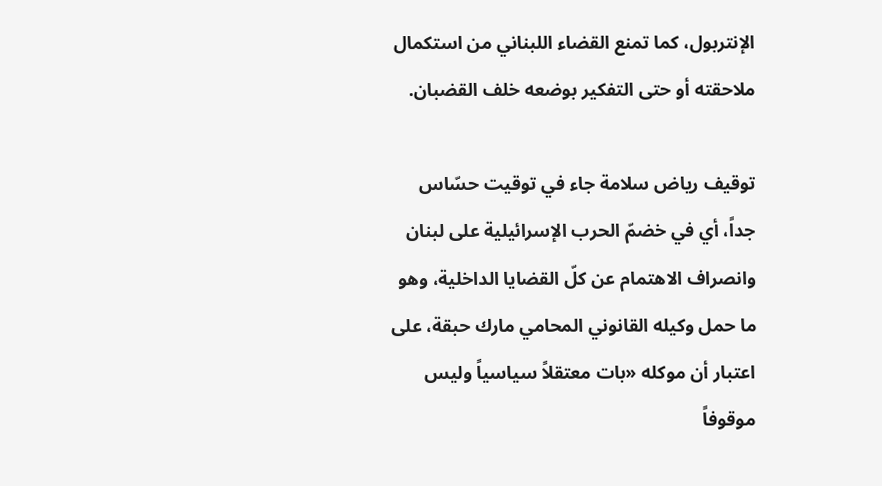الإنتربول، كما تمنع القضاء اللبناني من استكمال ملاحقته أو حتى التفكير بوضعه خلف القضبان.

توقيف رياض سلامة جاء في توقيت حسّاس جداً، أي في خضمّ الحرب الإسرائيلية على لبنان وانصراف الاهتمام عن كلّ القضايا الداخلية، وهو ما حمل وكيله القانوني المحامي مارك حبقة، على اعتبار أن موكله «بات معتقلاً سياسياً وليس موقوفاً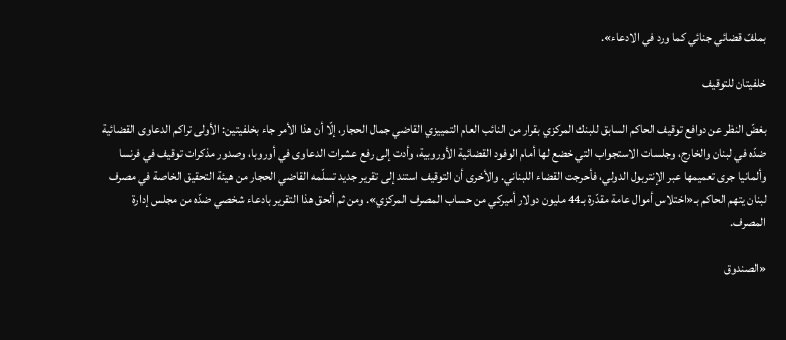بملفّ قضائي جنائي كما ورد في الادعاء».

خلفيتان للتوقيف

بغضّ النظر عن دوافع توقيف الحاكم السابق للبنك المركزي بقرار من النائب العام التمييزي القاضي جمال الحجار، إلّا أن هذا الأمر جاء بخلفيتين: الأولى تراكم الدعاوى القضائية ضدّه في لبنان والخارج، وجلسات الاستجواب التي خضع لها أمام الوفود القضائية الأوروبية، وأدت إلى رفع عشرات الدعاوى في أوروبا، وصدور مذكرات توقيف في فرنسا وألمانيا جرى تعميمها عبر الإنتربول الدولي، فأحرجت القضاء اللبناني. والأخرى أن التوقيف استند إلى تقرير جديد تسلّمه القاضي الحجار من هيئة التحقيق الخاصة في مصرف لبنان يتهم الحاكم بـ«اختلاس أموال عامة مقدّرة بـ44 مليون دولار أميركي من حساب المصرف المركزي». ومن ثم ألحق هذا التقرير بادعاء شخصي ضدّه من مجلس إدارة المصرف.

«الصندوق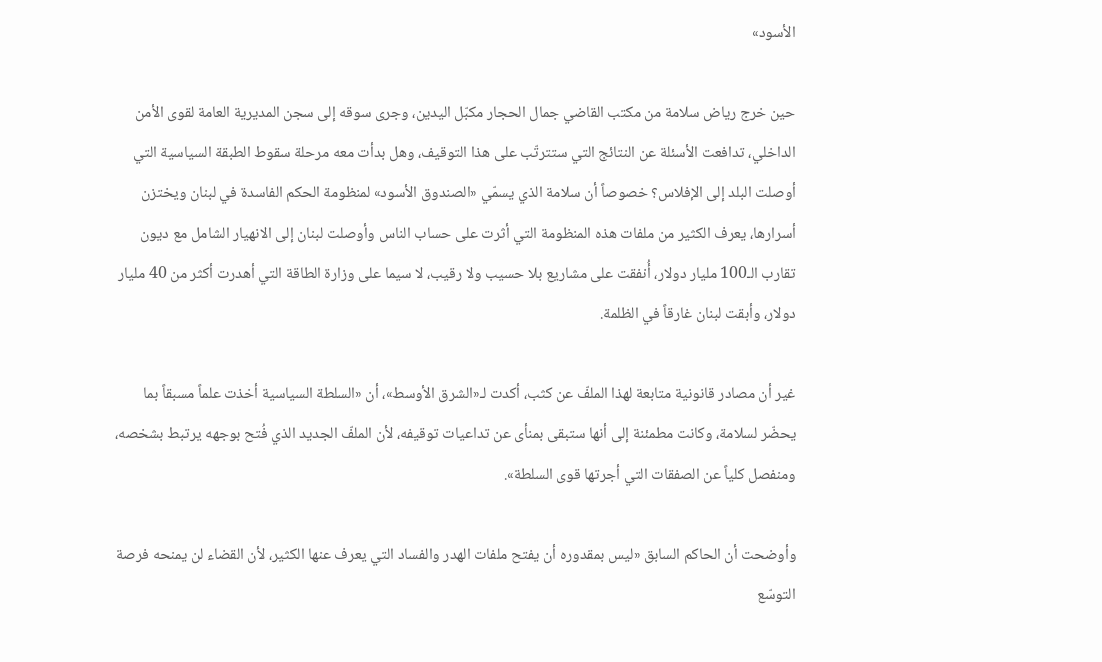الأسود»

حين خرج رياض سلامة من مكتب القاضي جمال الحجار مكبّل اليدين، وجرى سوقه إلى سجن المديرية العامة لقوى الأمن الداخلي، تدافعت الأسئلة عن النتائج التي ستترتّب على هذا التوقيف، وهل بدأت معه مرحلة سقوط الطبقة السياسية التي أوصلت البلد إلى الإفلاس؟ خصوصاً أن سلامة الذي يسمّي «الصندوق الأسود» لمنظومة الحكم الفاسدة في لبنان ويختزن أسرارها، يعرف الكثير من ملفات هذه المنظومة التي أثرت على حساب الناس وأوصلت لبنان إلى الانهيار الشامل مع ديون تقارب الـ100 مليار دولار، أُنفقت على مشاريع بلا حسيب ولا رقيب، لا سيما على وزارة الطاقة التي أهدرت أكثر من 40 مليار دولار، وأبقت لبنان غارقاً في الظلمة.

غير أن مصادر قانونية متابعة لهذا الملفّ عن كثب، أكدت لـ«الشرق الأوسط»، أن «السلطة السياسية أخذت علماً مسبقاً بما يحضّر لسلامة، وكانت مطمئنة إلى أنها ستبقى بمنأى عن تداعيات توقيفه، لأن الملفّ الجديد الذي فُتح بوجهه يرتبط بشخصه، ومنفصل كلياً عن الصفقات التي أجرتها قوى السلطة».

وأوضحت أن الحاكم السابق «ليس بمقدوره أن يفتح ملفات الهدر والفساد التي يعرف عنها الكثير، لأن القضاء لن يمنحه فرصة التوسّع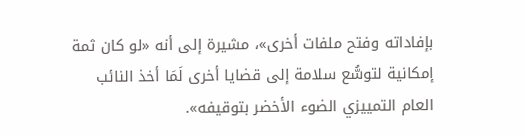بإفاداته وفتح ملفات أخرى»، مشيرة إلى أنه «لو كان ثمة إمكانية لتوسُّع سلامة إلى قضايا أخرى لَمَا أخذ النائب العام التمييزي الضوء الأخضر بتوقيفه».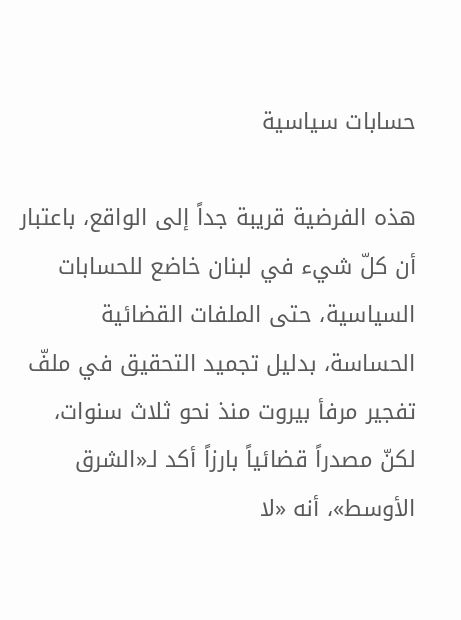حسابات سياسية

هذه الفرضية قريبة جداً إلى الواقع، باعتبار أن كلّ شيء في لبنان خاضع للحسابات السياسية، حتى الملفات القضائية الحساسة، بدليل تجميد التحقيق في ملفّ تفجير مرفأ بيروت منذ نحو ثلاث سنوات، لكنّ مصدراً قضائياً بارزاً أكد لـ«الشرق الأوسط»، أنه «لا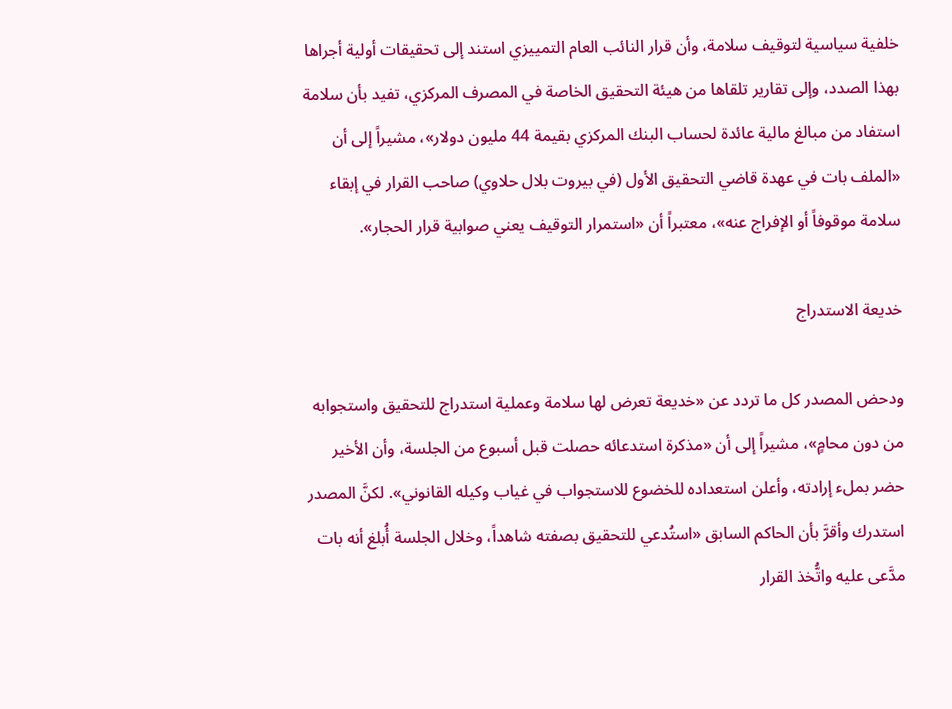خلفية سياسية لتوقيف سلامة، وأن قرار النائب العام التمييزي استند إلى تحقيقات أولية أجراها بهذا الصدد، وإلى تقارير تلقاها من هيئة التحقيق الخاصة في المصرف المركزي، تفيد بأن سلامة استفاد من مبالغ مالية عائدة لحساب البنك المركزي بقيمة 44 مليون دولار»، مشيراً إلى أن «الملف بات في عهدة قاضي التحقيق الأول (في بيروت بلال حلاوي) صاحب القرار في إبقاء سلامة موقوفاً أو الإفراج عنه»، معتبراً أن «استمرار التوقيف يعني صوابية قرار الحجار».

خديعة الاستدراج

ودحض المصدر كل ما تردد عن «خديعة تعرض لها سلامة وعملية استدراج للتحقيق واستجوابه من دون محامٍ»، مشيراً إلى أن «مذكرة استدعائه حصلت قبل أسبوع من الجلسة، وأن الأخير حضر بملء إرادته، وأعلن استعداده للخضوع للاستجواب في غياب وكيله القانوني». لكنَّ المصدر استدرك وأقرَّ بأن الحاكم السابق «استُدعي للتحقيق بصفته شاهداً، وخلال الجلسة أُبلغ أنه بات مدَّعى عليه واتُّخذ القرار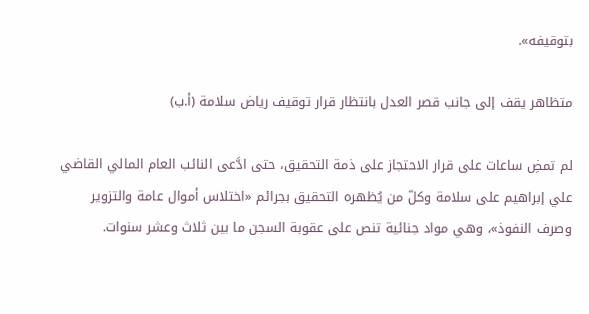بتوقيفه».

متظاهر يقف إلى جانب قصر العدل بانتظار قرار توقيف رياض سلامة (أ.ب)

لم تمضِ ساعات على قرار الاحتجاز على ذمة التحقيق، حتى ادَّعى النائب العام المالي القاضي علي إبراهيم على سلامة وكلّ من يُظهره التحقيق بجرائم «اختلاس أموال عامة والتزوير وصرف النفوذ»، وهي مواد جنائية تنص على عقوبة السجن ما بين ثلاث وعشر سنوات.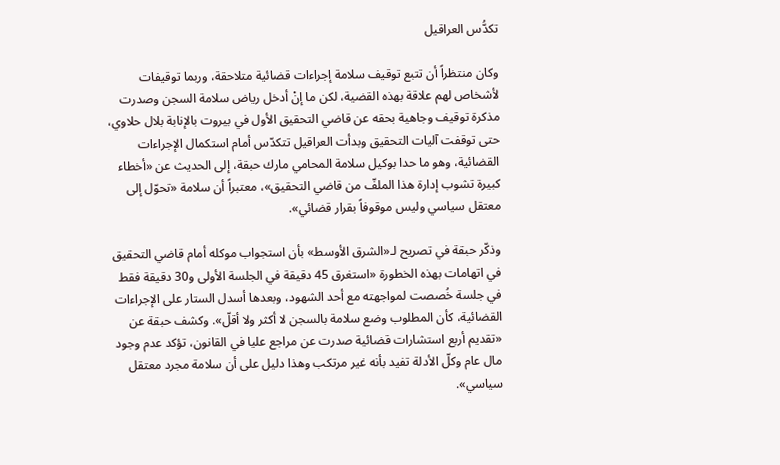تكدُّس العراقيل

وكان منتظراً أن تتبع توقيف سلامة إجراءات قضائية متلاحقة، وربما توقيفات لأشخاص لهم علاقة بهذه القضية، لكن ما إنْ أدخل رياض سلامة السجن وصدرت مذكرة توقيف وجاهية بحقه عن قاضي التحقيق الأول في بيروت بالإنابة بلال حلاوي، حتى توقفت آليات التحقيق وبدأت العراقيل تتكدّس أمام استكمال الإجراءات القضائية، وهو ما حدا بوكيل سلامة المحامي مارك حبقة، إلى الحديث عن «أخطاء كبيرة تشوب إدارة هذا الملفّ من قاضي التحقيق»، معتبراً أن سلامة «تحوّل إلى معتقل سياسي وليس موقوفاً بقرار قضائي».

وذكّر حبقة في تصريح لـ«الشرق الأوسط» بأن استجواب موكله أمام قاضي التحقيق في اتهامات بهذه الخطورة «استغرق 45 دقيقة في الجلسة الأولى و30 دقيقة فقط في جلسة خُصصت لمواجهته مع أحد الشهود، وبعدها أسدل الستار على الإجراءات القضائية، كأن المطلوب وضع سلامة بالسجن لا أكثر ولا أقلّ». وكشف حبقة عن «تقديم أربع استشارات قضائية صدرت عن مراجع عليا في القانون، تؤكد عدم وجود مال عام وكلّ الأدلة تفيد بأنه غير مرتكب وهذا دليل على أن سلامة مجرد معتقل سياسي».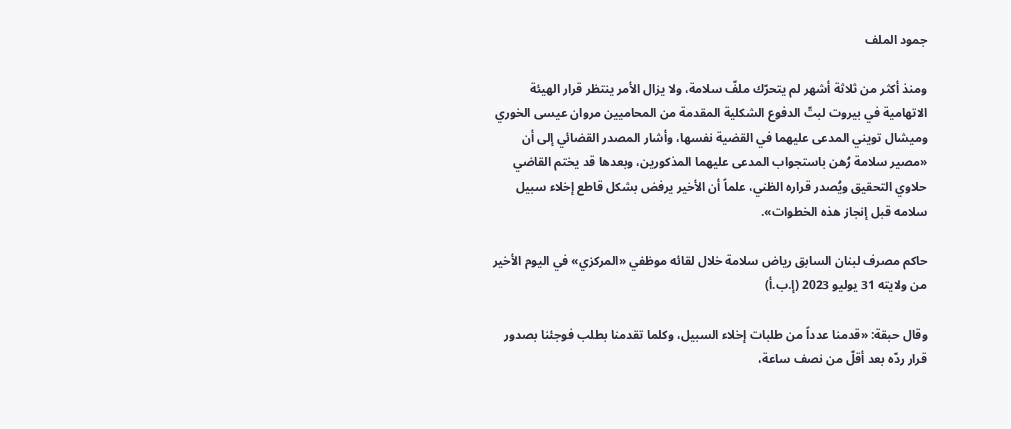جمود الملف

ومنذ أكثر من ثلاثة أشهر لم يتحرّك ملفّ سلامة، ولا يزال الأمر ينتظر قرار الهيئة الاتهامية في بيروت لبتّ الدفوع الشكلية المقدمة من المحاميين مروان عيسى الخوري وميشال تويني المدعى عليهما في القضية نفسها، وأشار المصدر القضائي إلى أن «مصير سلامة رُهن باستجواب المدعى عليهما المذكورين، وبعدها قد يختم القاضي حلاوي التحقيق ويُصدر قراره الظني، علماً أن الأخير يرفض بشكل قاطع إخلاء سبيل سلامه قبل إنجاز هذه الخطوات».

حاكم مصرف لبنان السابق رياض سلامة خلال لقائه موظفي «المركزي» في اليوم الأخير من ولايته 31 يوليو 2023 (إ.ب.أ)

وقال حبقة: «قدمنا عدداً من طلبات إخلاء السبيل، وكلما تقدمنا بطلب فوجئنا بصدور قرار ردّه بعد أقلّ من نصف ساعة،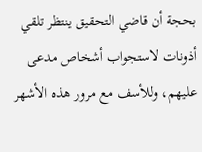بحجة أن قاضي التحقيق ينتظر تلقي أذونات لاستجواب أشخاص مدعى عليهم، وللأسف مع مرور هذه الأشهر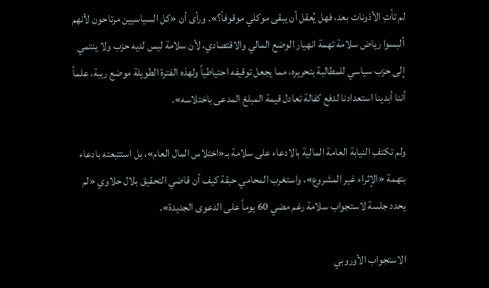لم تأتِ الأذونات بعد، فهل يُعقل أن يبقى موكلي موقوفاً؟». ورأى أن «كل السياسيين مرتاحون لأنهم ألبسوا رياض سلامة تهمة انهيار الوضع المالي والاقتصادي، لأن سلامة ليس لديه حزب ولا ينتمي إلى حزب سياسي للمطالبة بتحريره، مما يجعل توقيفه احتياطياً ولهذه الفترة الطويلة موضع ريبة، علماً أننا أبدينا استعدادنا لدفع كفالة تعادل قيمة المبلغ المدعى باختلاسه».

ولم تكتفِ النيابة العامة المالية بالادعاء على سلامة بـ«اختلاس المال العام»، بل استتبعته بادعاء بتهمة «الإثراء غير المشروع»، واستغرب المحامي حبقة كيف أن قاضي التحقيق بلال حلاوي «لم يحدد جلسة لاستجواب سلامة رغم مضي 60 يوماً على الدعوى الجديدة».

الاستجواب الأوروبي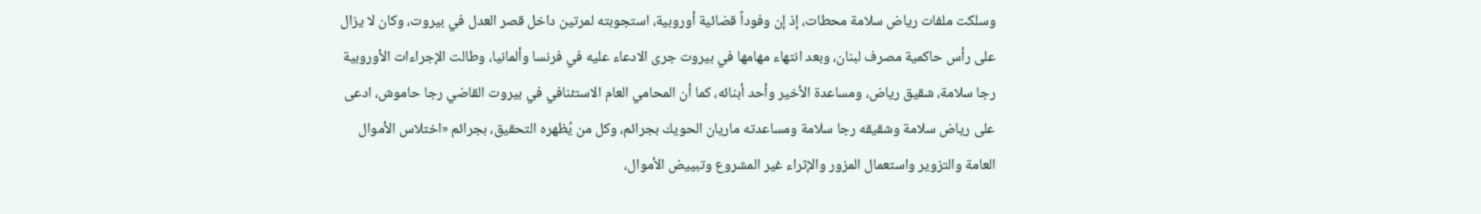وسلكت ملفات رياض سلامة محطات، إذ إن وفوداً قضائية أوروبية، استجوبته لمرتين داخل قصر العدل في بيروت، وكان لا يزال على رأس حاكمية مصرف لبنان، وبعد انتهاء مهامها في بيروت جرى الادعاء عليه في فرنسا وألمانيا، وطالت الإجراءات الأوروبية رجا سلامة، شقيق رياض، ومساعدة الأخير وأحد أبنائه، كما أن المحامي العام الاستئنافي في بيروت القاضي رجا حاموش، ادعى على رياض سلامة وشقيقه رجا سلامة ومساعدته ماريان الحويك بجرائم، وكل من يُظهره التحقيق، بجرائم «اختلاس الأموال العامة والتزوير واستعمال المزور والإثراء غير المشروع وتبييض الأموال،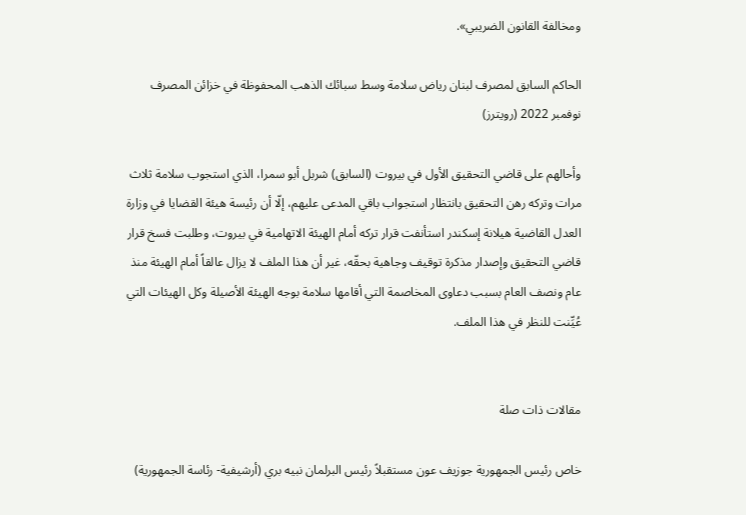ومخالفة القانون الضريبي».

الحاكم السابق لمصرف لبنان رياض سلامة وسط سبائك الذهب المحفوظة في خزائن المصرف نوفمبر 2022 (رويترز)

وأحالهم على قاضي التحقيق الأول في بيروت (السابق) شربل أبو سمرا، الذي استجوب سلامة ثلاث مرات وتركه رهن التحقيق بانتظار استجواب باقي المدعى عليهم، إلّا أن رئيسة هيئة القضايا في وزارة العدل القاضية هيلانة إسكندر استأنفت قرار تركه أمام الهيئة الاتهامية في بيروت، وطلبت فسخ قرار قاضي التحقيق وإصدار مذكرة توقيف وجاهية بحقّه، غير أن هذا الملف لا يزال عالقاً أمام الهيئة منذ عام ونصف العام بسبب دعاوى المخاصمة التي أقامها سلامة بوجه الهيئة الأصيلة وكل الهيئات التي عُيِّنت للنظر في هذا الملف.


مقالات ذات صلة

خاص رئيس الجمهورية جوزيف عون مستقبلاً رئيس البرلمان نبيه بري (أرشيفية- رئاسة الجمهورية)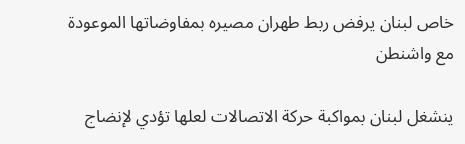خاص لبنان يرفض ربط طهران مصيره بمفاوضاتها الموعودة مع واشنطن

ينشغل لبنان بمواكبة حركة الاتصالات لعلها تؤدي لإنضاج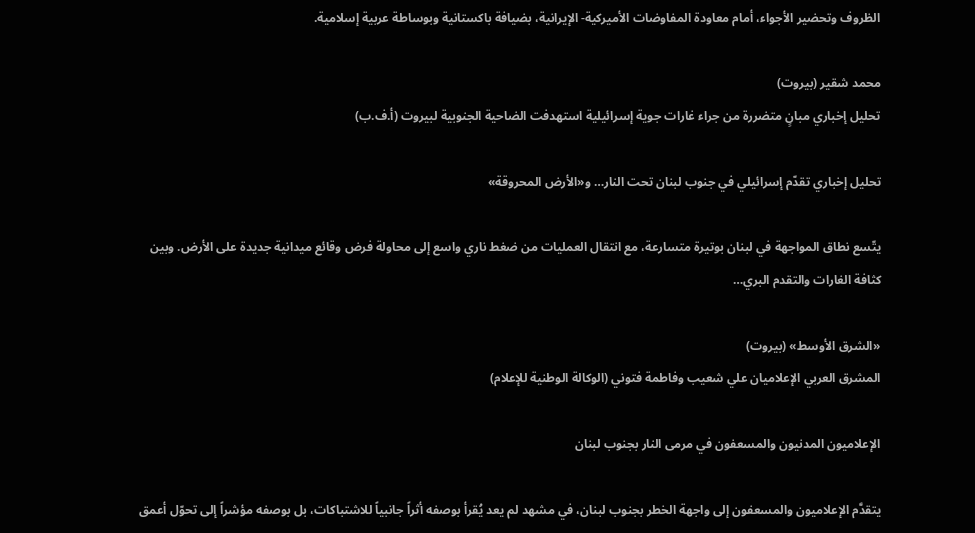الظروف وتحضير الأجواء، أمام معاودة المفاوضات الأميركية- الإيرانية، بضيافة باكستانية وبوساطة عربية إسلامية.

محمد شقير (بيروت)
تحليل إخباري مبانٍ متضررة من جراء غارات جوية إسرائيلية استهدفت الضاحية الجنوبية لبيروت (أ.ف.ب)

تحليل إخباري تقدّم إسرائيلي في جنوب لبنان تحت النار… و«الأرض المحروقة»

يتّسع نطاق المواجهة في لبنان بوتيرة متسارعة، مع انتقال العمليات من ضغط ناري واسع إلى محاولة فرض وقائع ميدانية جديدة على الأرض. وبين كثافة الغارات والتقدم البري…

«الشرق الأوسط» (بيروت)
المشرق العربي الإعلاميان علي شعيب وفاطمة فتوني (الوكالة الوطنية للإعلام)

الإعلاميون المدنيون والمسعفون في مرمى النار بجنوب لبنان

يتقدَّم الإعلاميون والمسعفون إلى واجهة الخطر بجنوب لبنان، في مشهد لم يعد يُقرأ بوصفه أثراً جانبياً للاشتباكات، بل بوصفه مؤشراً إلى تحوّل أعمق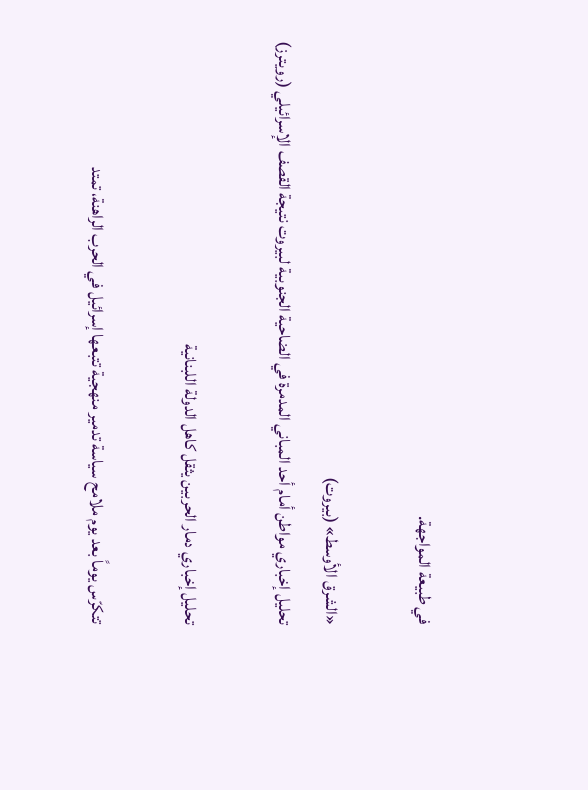في طبيعة المواجهة.

«الشرق الأوسط» (بيروت)
تحليل إخباري مواطن أمام أحد المباني المدمرة في الضاحية الجنوبية لبيروت نتيجة القصف الإسرائيلي (رويترز)

تحليل إخباري دمار الحربين يثقل كاهل الدولة اللبنانية

تتكرّس يوماً بعد يوم ملامح سياسة تدمير منهجية تتبعها إسرائيل في الحرب الراهنة، تمتد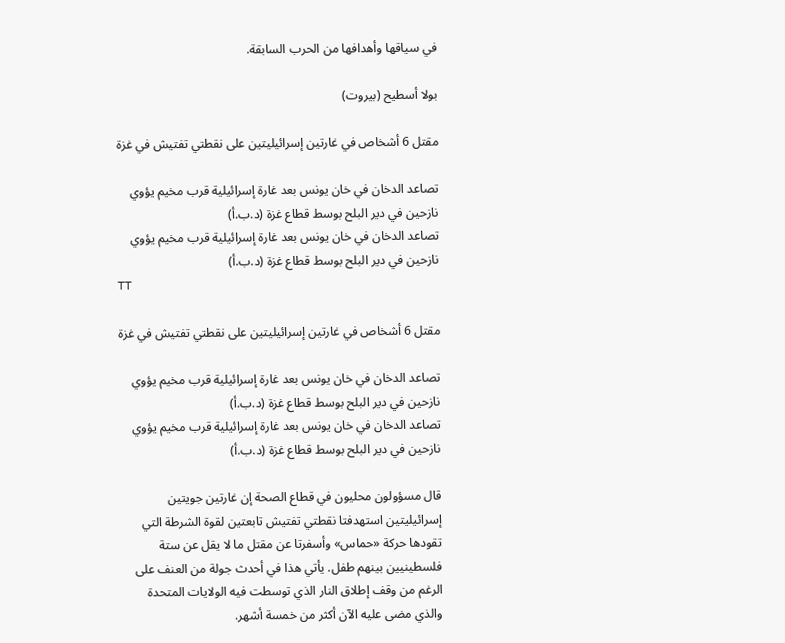في سياقها وأهدافها من الحرب السابقة.

بولا أسطيح (بيروت)

مقتل 6 أشخاص في غارتين إسرائيليتين على نقطتي تفتيش في غزة

تصاعد الدخان في خان يونس بعد غارة إسرائيلية قرب مخيم يؤوي نازحين في دير البلح بوسط قطاع غزة (د.ب.أ)
تصاعد الدخان في خان يونس بعد غارة إسرائيلية قرب مخيم يؤوي نازحين في دير البلح بوسط قطاع غزة (د.ب.أ)
TT

مقتل 6 أشخاص في غارتين إسرائيليتين على نقطتي تفتيش في غزة

تصاعد الدخان في خان يونس بعد غارة إسرائيلية قرب مخيم يؤوي نازحين في دير البلح بوسط قطاع غزة (د.ب.أ)
تصاعد الدخان في خان يونس بعد غارة إسرائيلية قرب مخيم يؤوي نازحين في دير البلح بوسط قطاع غزة (د.ب.أ)

قال مسؤولون محليون في قطاع الصحة إن غارتين جويتين إسرائيليتين استهدفتا نقطتي تفتيش تابعتين لقوة الشرطة التي تقودها حركة «حماس» وأسفرتا عن مقتل ما لا يقل عن ستة فلسطينيين بينهم طفل. يأتي هذا في أحدث جولة من العنف على الرغم من وقف إطلاق النار الذي توسطت فيه الولايات ‌المتحدة والذي ‌مضى عليه الآن أكثر من ‌خمسة أشهر.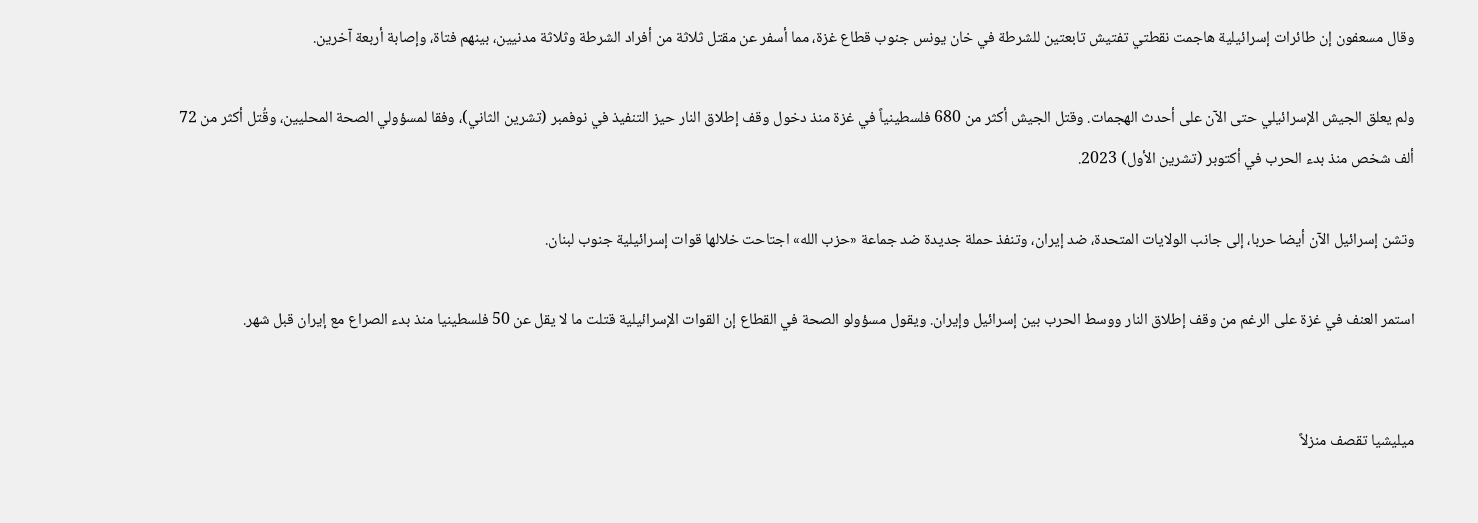وقال مسعفون إن طائرات إسرائيلية هاجمت نقطتي تفتيش تابعتين للشرطة في خان يونس جنوب قطاع غزة، مما أسفر عن مقتل ثلاثة من أفراد الشرطة وثلاثة مدنيين، بينهم فتاة، وإصابة أربعة آخرين.

ولم يعلق الجيش الإسرائيلي حتى الآن ‌على أحدث ‌الهجمات. وقتل الجيش أكثر من 680 فلسطينياً في ‌غزة منذ دخول وقف إطلاق ‌النار حيز التنفيذ في نوفمبر (تشرين الثاني)، وفقا لمسؤولي الصحة المحليين، وقُتل أكثر من 72 ألف شخص منذ بدء الحرب ‌في أكتوبر (تشرين الأول) 2023.

وتشن إسرائيل الآن أيضا حربا، إلى جانب الولايات المتحدة، ضد إيران، وتنفذ حملة جديدة ضد جماعة «حزب الله» اجتاحت خلالها قوات إسرائيلية جنوب لبنان.

استمر العنف في غزة على الرغم من وقف إطلاق النار ووسط الحرب بين إسرائيل وإيران. ويقول مسؤولو الصحة في القطاع إن القوات الإسرائيلية قتلت ما لا يقل عن 50 فلسطينيا منذ بدء الصراع مع إيران قبل شهر.


ميليشيا تقصف منزلاً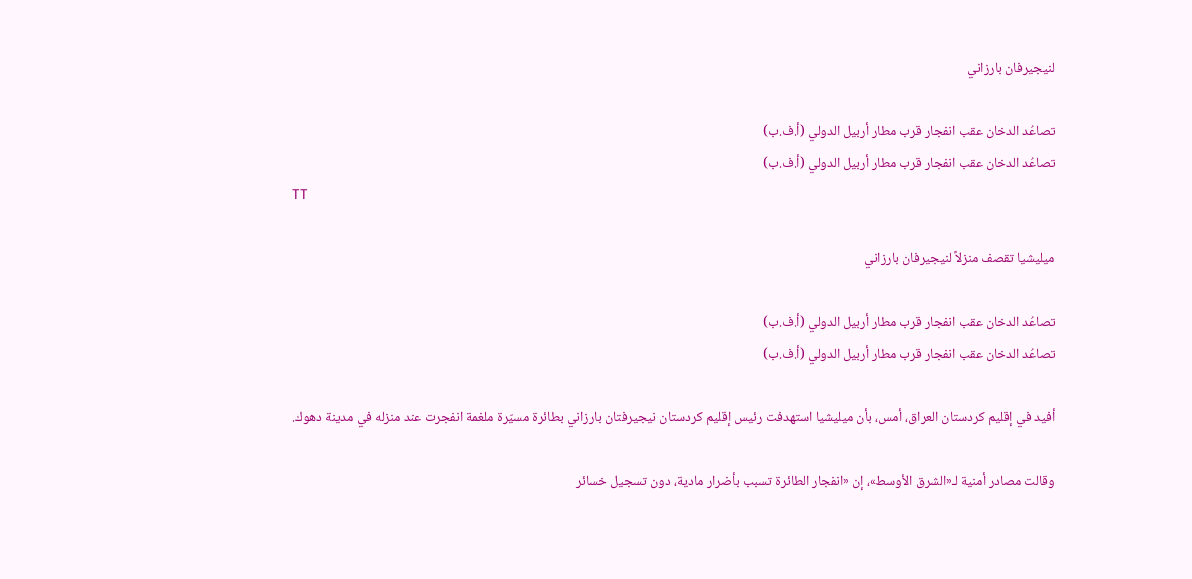لنيجيرفان بارزاني

تصاعُد الدخان عقب انفجار قرب مطار أربيل الدولي (أ.ف.ب)
تصاعُد الدخان عقب انفجار قرب مطار أربيل الدولي (أ.ف.ب)
TT

ميليشيا تقصف منزلاً لنيجيرفان بارزاني

تصاعُد الدخان عقب انفجار قرب مطار أربيل الدولي (أ.ف.ب)
تصاعُد الدخان عقب انفجار قرب مطار أربيل الدولي (أ.ف.ب)

أفيد في إقليم كردستان العراق، أمس، بأن ميليشيا استهدفت رئيس إقليم كردستان نيجيرفتان بارزاني بطائرة مسيّرة ملغمة انفجرت عند منزله في مدينة دهوك.

وقالت مصادر أمنية لـ«الشرق الأوسط»، إن «انفجار الطائرة تسبب بأضرار مادية، دون تسجيل خسائر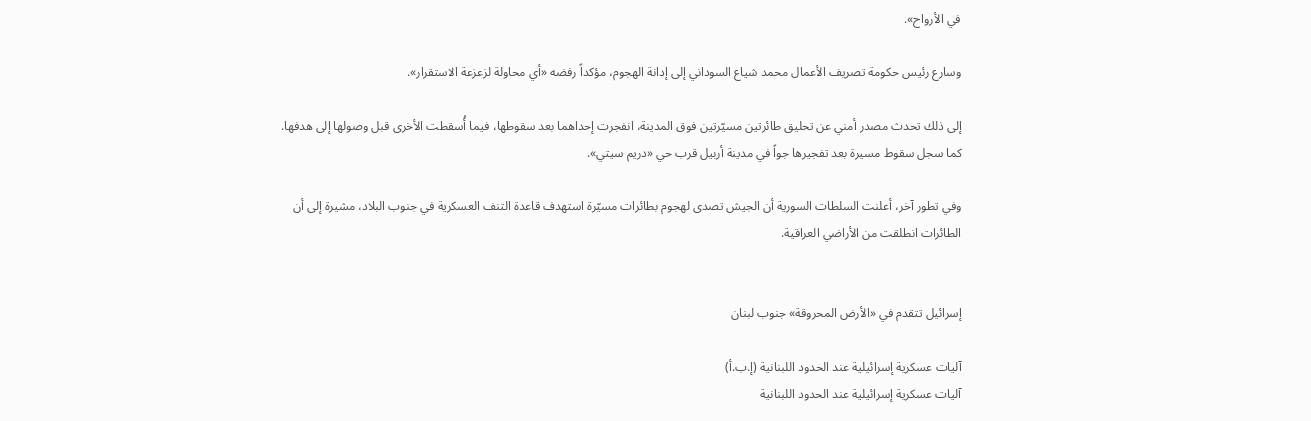في الأرواح».

وسارع رئيس حكومة تصريف الأعمال محمد شياع السوداني إلى إدانة الهجوم، مؤكداً رفضه «أي محاولة لزعزعة الاستقرار».

إلى ذلك تحدث مصدر أمني عن تحليق طائرتين مسيّرتين فوق المدينة، انفجرت إحداهما بعد سقوطها، فيما أُسقطت الأخرى قبل وصولها إلى هدفها. كما سجل سقوط مسيرة بعد تفجيرها جواً في مدينة أربيل قرب حي «دريم سيتي».

وفي تطور آخر، أعلنت السلطات السورية أن الجيش تصدى لهجوم بطائرات مسيّرة استهدف قاعدة التنف العسكرية في جنوب البلاد، مشيرة إلى أن الطائرات انطلقت من الأراضي العراقية.


إسرائيل تتقدم في «الأرض المحروقة» جنوب لبنان

آليات عسكرية إسرائيلية عند الحدود اللبنانية (إ.ب.أ)
آليات عسكرية إسرائيلية عند الحدود اللبنانية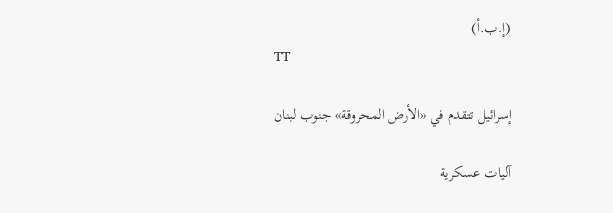(إ.ب.أ)
TT

إسرائيل تتقدم في «الأرض المحروقة» جنوب لبنان

آليات عسكرية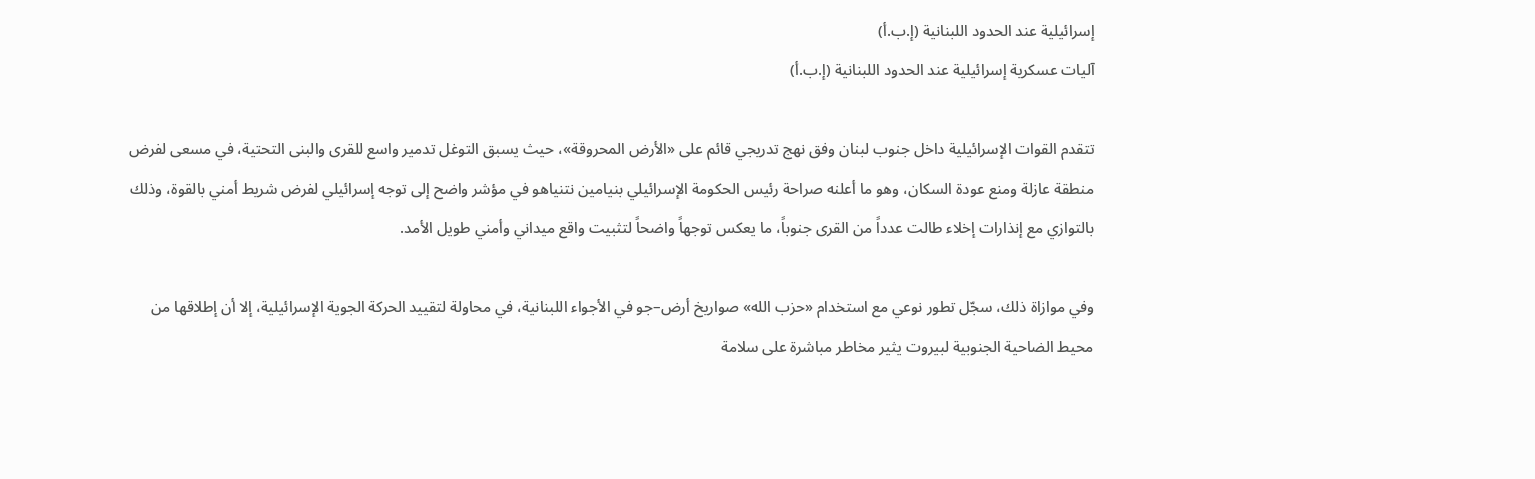إسرائيلية عند الحدود اللبنانية (إ.ب.أ)
آليات عسكرية إسرائيلية عند الحدود اللبنانية (إ.ب.أ)

تتقدم القوات الإسرائيلية داخل جنوب لبنان وفق نهج تدريجي قائم على «الأرض المحروقة»، حيث يسبق التوغل تدمير واسع للقرى والبنى التحتية، في مسعى لفرض منطقة عازلة ومنع عودة السكان، وهو ما أعلنه صراحة رئيس الحكومة الإسرائيلي بنيامين نتنياهو في مؤشر واضح إلى توجه إسرائيلي لفرض شريط أمني بالقوة، وذلك بالتوازي مع إنذارات إخلاء طالت عدداً من القرى جنوباً، ما يعكس توجهاً واضحاً لتثبيت واقع ميداني وأمني طويل الأمد.

وفي موازاة ذلك، سجّل تطور نوعي مع استخدام «حزب الله» صواريخ أرض–جو في الأجواء اللبنانية، في محاولة لتقييد الحركة الجوية الإسرائيلية، إلا أن إطلاقها من محيط الضاحية الجنوبية لبيروت يثير مخاطر مباشرة على سلامة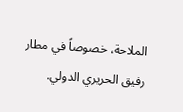الملاحة، خصوصاً في مطار رفيق الحريري الدولي.